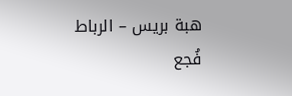هبة بريس – الرباط
فُجع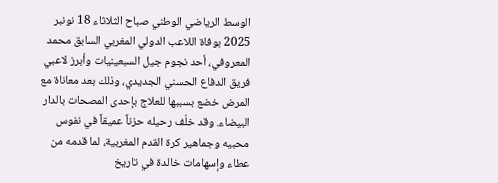الوسط الرياضي الوطني صباح الثلاثاء 18 نونبر 2025 بوفاة اللاعب الدولي المغربي السابق محمد المعروفي، أحد نجوم جيل السبعينيات وأبرز لاعبي فريق الدفاع الحسني الجديدي، وذلك بعد معاناة مع المرض خضع بسببها للعلاج بإحدى المصحات بالدار البيضاء. وقد خلّف رحيله حزناً عميقاً في نفوس محبيه وجماهير كرة القدم المغربية، لما قدمه من عطاء وإسهامات خالدة في تاريخ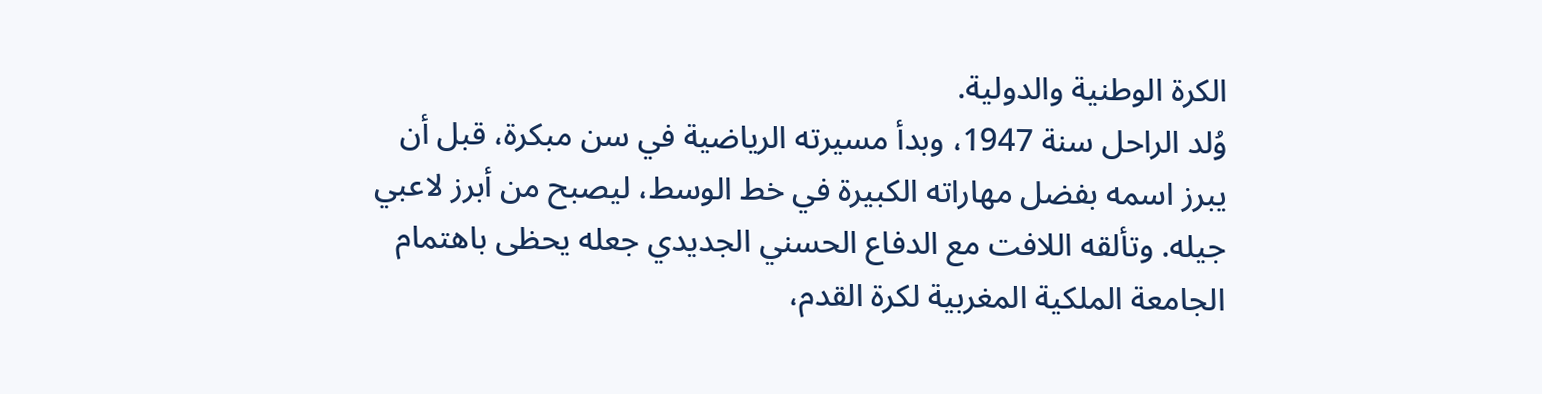الكرة الوطنية والدولية.
وُلد الراحل سنة 1947، وبدأ مسيرته الرياضية في سن مبكرة، قبل أن يبرز اسمه بفضل مهاراته الكبيرة في خط الوسط، ليصبح من أبرز لاعبي جيله. وتألقه اللافت مع الدفاع الحسني الجديدي جعله يحظى باهتمام الجامعة الملكية المغربية لكرة القدم،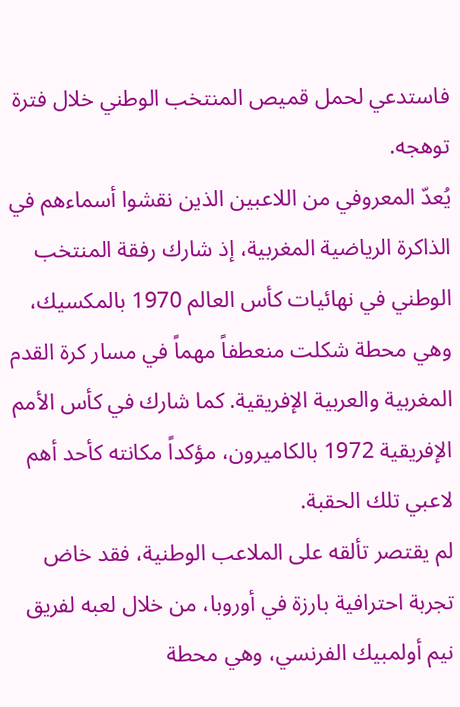فاستدعي لحمل قميص المنتخب الوطني خلال فترة توهجه.
يُعدّ المعروفي من اللاعبين الذين نقشوا أسماءهم في الذاكرة الرياضية المغربية، إذ شارك رفقة المنتخب الوطني في نهائيات كأس العالم 1970 بالمكسيك، وهي محطة شكلت منعطفاً مهماً في مسار كرة القدم المغربية والعربية الإفريقية. كما شارك في كأس الأمم الإفريقية 1972 بالكاميرون، مؤكداً مكانته كأحد أهم لاعبي تلك الحقبة.
لم يقتصر تألقه على الملاعب الوطنية، فقد خاض تجربة احترافية بارزة في أوروبا، من خلال لعبه لفريق نيم أولمبيك الفرنسي، وهي محطة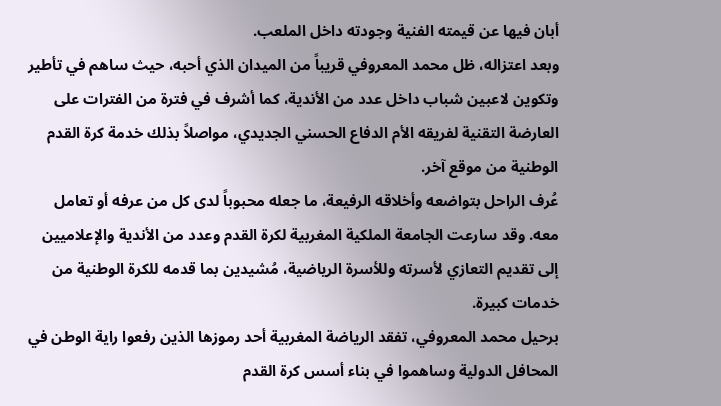أبان فيها عن قيمته الفنية وجودته داخل الملعب.
وبعد اعتزاله، ظل محمد المعروفي قريباً من الميدان الذي أحبه، حيث ساهم في تأطير وتكوين لاعبين شباب داخل عدد من الأندية، كما أشرف في فترة من الفترات على العارضة التقنية لفريقه الأم الدفاع الحسني الجديدي، مواصلاً بذلك خدمة كرة القدم الوطنية من موقع آخر.
عُرف الراحل بتواضعه وأخلاقه الرفيعة، ما جعله محبوباً لدى كل من عرفه أو تعامل معه. وقد سارعت الجامعة الملكية المغربية لكرة القدم وعدد من الأندية والإعلاميين إلى تقديم التعازي لأسرته وللأسرة الرياضية، مُشيدين بما قدمه للكرة الوطنية من خدمات كبيرة.
برحيل محمد المعروفي، تفقد الرياضة المغربية أحد رموزها الذين رفعوا راية الوطن في المحافل الدولية وساهموا في بناء أسس كرة القدم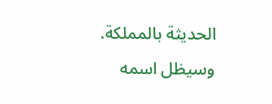الحديثة بالمملكة. وسيظل اسمه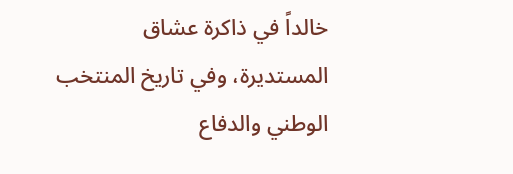خالداً في ذاكرة عشاق المستديرة، وفي تاريخ المنتخب الوطني والدفاع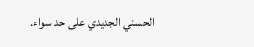الحسني الجديدي على حد سواء.